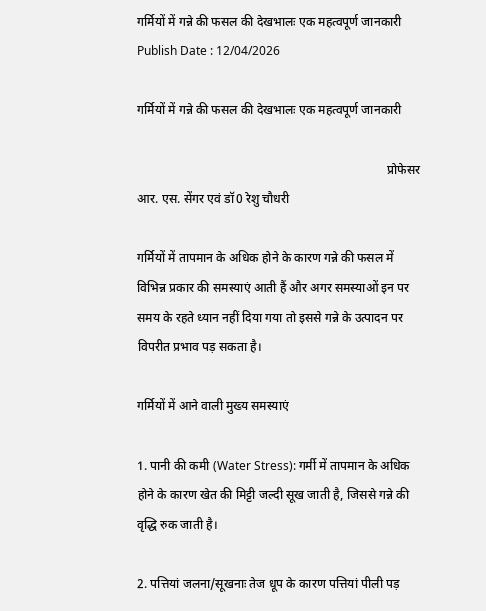गर्मियों में गन्ने की फसल की देखभालः एक महत्वपूर्ण जानकारी      Publish Date : 12/04/2026

गर्मियों में गन्ने की फसल की देखभालः एक महत्वपूर्ण जानकारी

                                                                                प्रोफेसर आर. एस. सेंगर एवं डॉ0 रेशु चौधरी

गर्मियों में तापमान के अधिक होने के कारण गन्ने की फसल में विभिन्न प्रकार की समस्याएं आती हैं और अगर समस्याओं इन पर समय के रहते ध्यान नहीं दिया गया तो इससे गन्ने के उत्पादन पर विपरीत प्रभाव पड़ सकता है।

गर्मियों में आने वाली मुख्य समस्याएं

1. पानी की कमी (Water Stress): गर्मी में तापमान के अधिक होने के कारण खेत की मिट्टी जल्दी सूख जाती है, जिससे गन्ने की वृद्धि रुक जाती है।

2. पत्तियां जलना/सूखनाः तेज धूप के कारण पत्तियां पीली पड़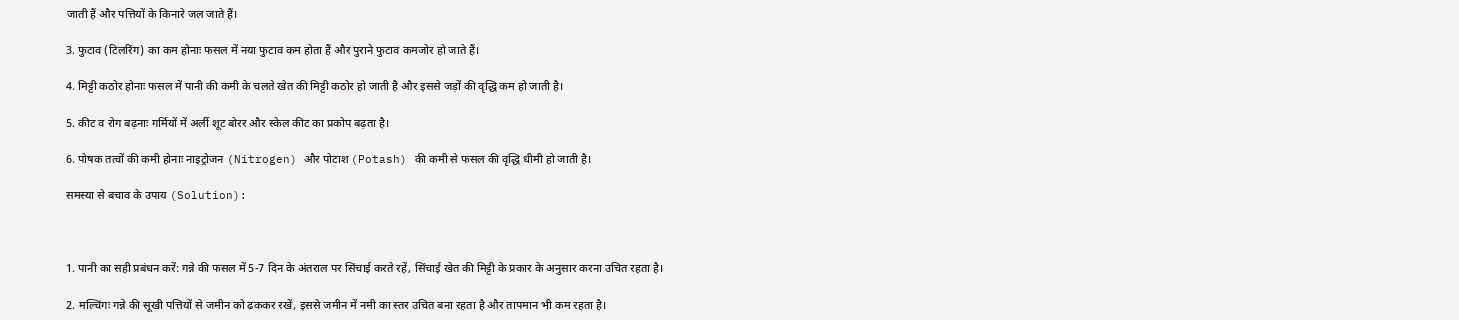जाती हैं और पत्तियों के किनारे जल जाते हैं।

3. फुटाव (टिलरिंग) का कम होनाः फसल में नया फुटाव कम होता हैं और पुराने फुटाव कमजोर हो जाते हैं।

4. मिट्टी कठोर होनाः फसल में पानी की कमी के चलते खेत की मिट्टी कठोर हो जाती है और इससे जड़ों की वृद्धि कम हो जाती है।

5. कीट व रोग बढ़नाः गर्मियों में अर्ली शूट बोरर और स्केल कीट का प्रकोप बढ़ता है।

6. पोषक तत्वों की कमी होनाः नाइट्रोजन (Nitrogen) और पोटाश (Potash) की कमी से फसल की वृद्धि धीमी हो जाती है।

समस्या से बचाव के उपाय (Solution):



1. पानी का सही प्रबंधन करें: गन्ने की फसल में 5-7 दिन के अंतराल पर सिंचाई करते रहें, सिंचाई खेत की मिट्टी के प्रकार के अनुसार करना उचित रहता है।

2. मल्चिंगः गन्ने की सूखी पत्तियों से जमीन को ढककर रखें, इससे जमीन में नमी का स्तर उचित बना रहता है और तापमान भी कम रहता है।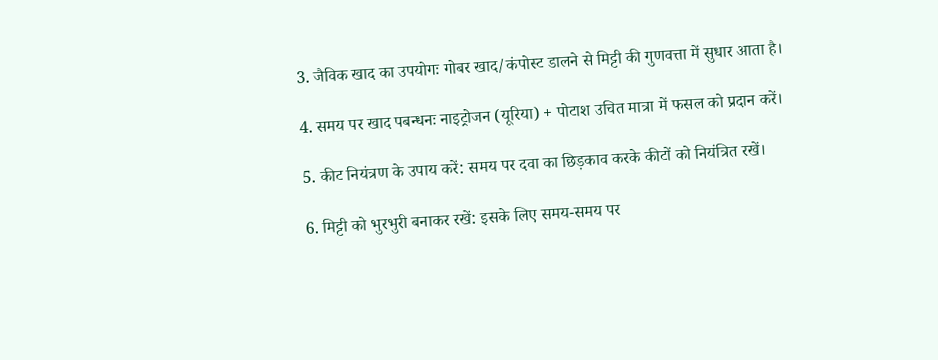3. जैविक खाद का उपयोगः गोबर खाद/कंपोस्ट डालने से मिट्टी की गुणवत्ता में सुधार आता है।

4. समय पर खाद पबन्धनः नाइट्रोजन (यूरिया) + पोटाश उचित मात्रा में फसल को प्रदान करें।

5. कीट नियंत्रण के उपाय करें: समय पर दवा का छिड़काव करके कीटों को नियंत्रित रखें।

6. मिट्टी को भुरभुरी बनाकर रखें: इसके लिए समय-समय पर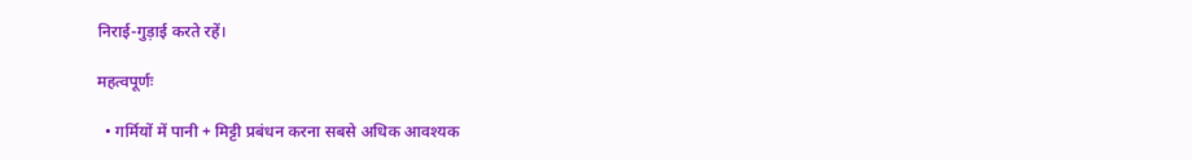निराई-गुड़ाई करते रहें।

महत्वपूर्णः

  • गर्मियों में पानी + मिट्टी प्रबंधन करना सबसे अधिक आवश्यक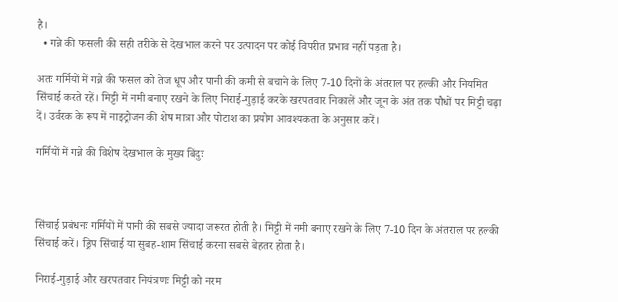है।
  • गन्ने की फसली की सही तरीके से देखभाल करने पर उत्पादन पर कोई विपरीत प्रभाव नहीं पड़ता है।

अतः गर्मियों में गन्ने की फसल को तेज धूप और पानी की कमी से बचाने के लिए 7-10 दिनों के अंतराल पर हल्की और नियमित सिंचाई करते रहें। मिट्टी में नमी बनाए रखने के लिए निराई-गुड़ाई करके खरपतवार निकालें और जून के अंत तक पौधों पर मिट्टी चढ़ा दें। उर्वरक के रूप में नाइट्रोजन की शेष मात्रा और पोटाश का प्रयोग आवश्यकता के अनुसार करें।

गर्मियों में गन्ने की विशेष देखभाल के मुख्य बिंदुः



सिंचाई प्रबंधनः गर्मियों में पानी की सबसे ज्यादा जरूरत होती है। मिट्टी में नमी बनाए रखने के लिए 7-10 दिन के अंतराल पर हल्की सिंचाई करें। ड्रिप सिंचाई या सुबह-शाम सिंचाई करना सबसे बेहतर होता है।

निराई-गुड़ाई और खरपतवार नियंत्रणः मिट्टी को नरम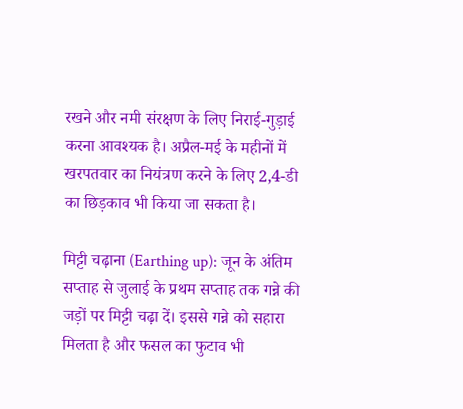रखने और नमी संरक्षण के लिए निराई-गुड़ाई करना आवश्यक है। अप्रैल-मई के महीनों में खरपतवार का नियंत्रण करने के लिए 2,4-डी का छिड़काव भी किया जा सकता है।

मिट्टी चढ़ाना (Earthing up): जून के अंतिम सप्ताह से जुलाई के प्रथम सप्ताह तक गन्ने की जड़ों पर मिट्टी चढ़ा दें। इससे गन्ने को सहारा मिलता है और फसल का फुटाव भी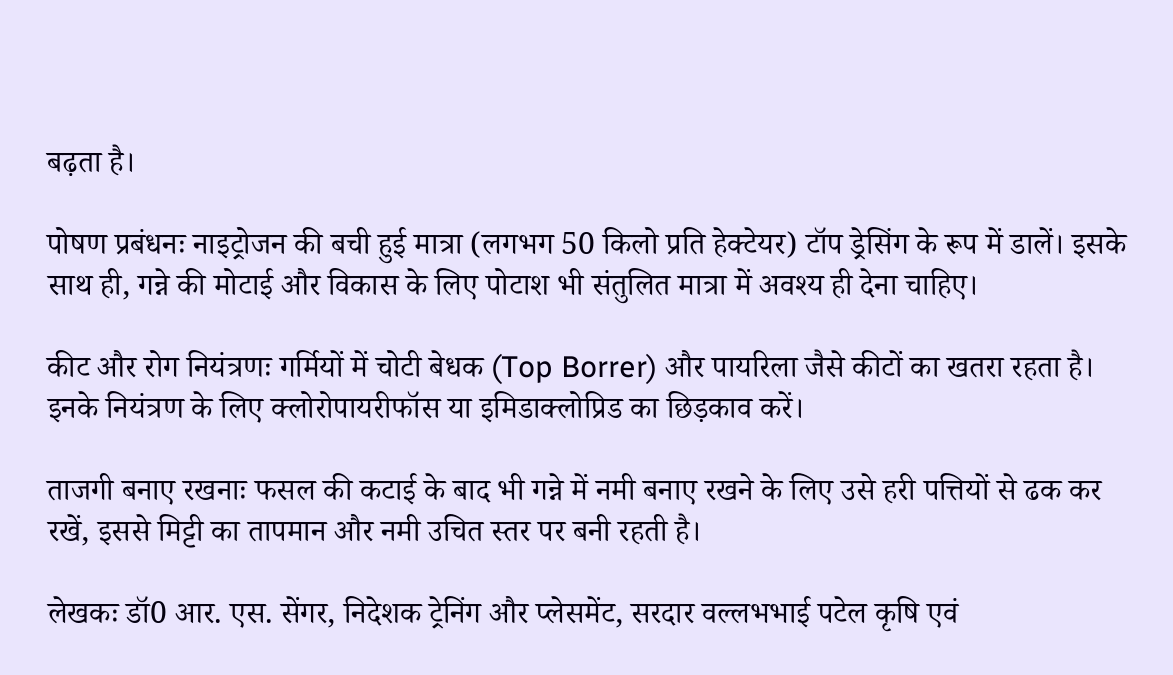बढ़ता है।

पोषण प्रबंधनः नाइट्रोजन की बची हुई मात्रा (लगभग 50 किलो प्रति हेक्टेयर) टॉप ड्रेसिंग के रूप में डालें। इसके साथ ही, गन्ने की मोटाई और विकास के लिए पोटाश भी संतुलित मात्रा में अवश्य ही देना चाहिए।

कीट और रोग नियंत्रणः गर्मियों में चोटी बेधक (Top Borrer) और पायरिला जैसे कीटों का खतरा रहता है। इनके नियंत्रण के लिए क्लोरोपायरीफॉस या इमिडाक्लोप्रिड का छिड़काव करें।

ताजगी बनाए रखनाः फसल की कटाई के बाद भी गन्ने में नमी बनाए रखने के लिए उसे हरी पत्तियों से ढक कर रखें, इससे मिट्टी का तापमान और नमी उचित स्तर पर बनी रहती है।

लेखकः डॉ0 आर. एस. सेंगर, निदेशक ट्रेनिंग और प्लेसमेंट, सरदार वल्लभभाई पटेल कृषि एवं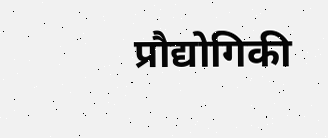प्रौद्योगिकी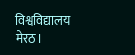विश्वविद्यालय मेरठ।